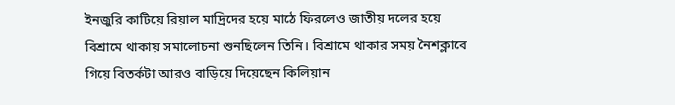ইনজুরি কাটিয়ে রিয়াল মাদ্রিদের হয়ে মাঠে ফিরলেও জাতীয় দলের হয়ে বিশ্রামে থাকায় সমালোচনা শুনছিলেন তিনি। বিশ্রামে থাকার সময় নৈশক্লাবে গিয়ে বিতর্কটা আরও বাড়িয়ে দিয়েছেন কিলিয়ান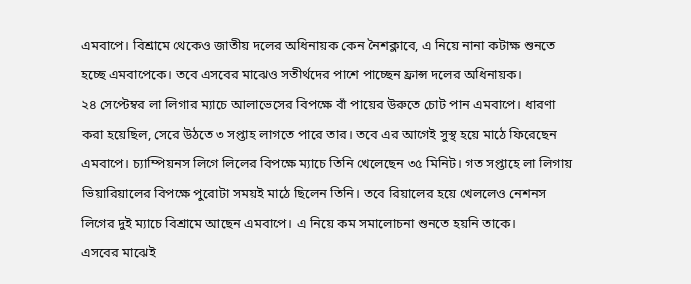এমবাপে। বিশ্রামে থেকেও জাতীয় দলের অধিনায়ক কেন নৈশক্লাবে, এ নিয়ে নানা কটাক্ষ শুনতে হচ্ছে এমবাপেকে। তবে এসবের মাঝেও সতীর্থদের পাশে পাচ্ছেন ফ্রান্স দলের অধিনায়ক।
২৪ সেপ্টেম্বর লা লিগার ম্যাচে আলাভেসের বিপক্ষে বাঁ পায়ের উরুতে চোট পান এমবাপে। ধারণা করা হয়েছিল, সেরে উঠতে ৩ সপ্তাহ লাগতে পারে তার। তবে এর আগেই সুস্থ হয়ে মাঠে ফিরেছেন এমবাপে। চ্যাম্পিয়নস লিগে লিলের বিপক্ষে ম্যাচে তিনি খেলেছেন ৩৫ মিনিট। গত সপ্তাহে লা লিগায় ভিয়ারিয়ালের বিপক্ষে পুরোটা সময়ই মাঠে ছিলেন তিনি। তবে রিয়ালের হয়ে খেললেও নেশনস লিগের দুই ম্যাচে বিশ্রামে আছেন এমবাপে। এ নিয়ে কম সমালোচনা শুনতে হয়নি তাকে।
এসবের মাঝেই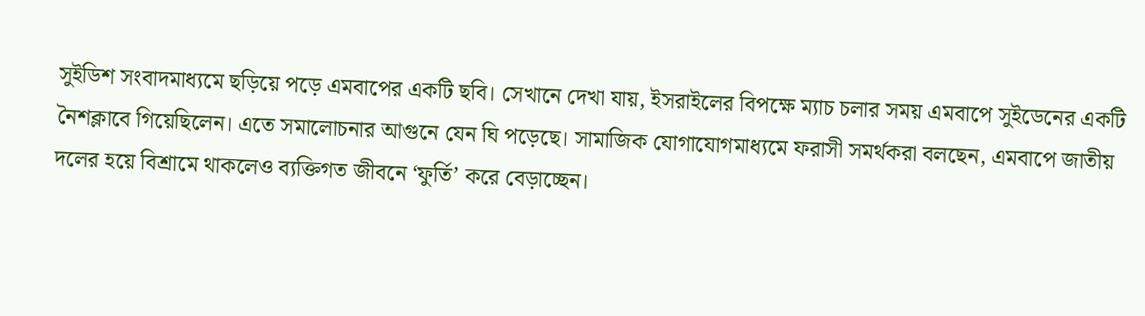সুইডিশ সংবাদমাধ্যমে ছড়িয়ে পড়ে এমবাপের একটি ছবি। সেখানে দেখা যায়, ইসরাইলের বিপক্ষে ম্যাচ চলার সময় এমবাপে সুইডেনের একটি নৈশক্লাবে গিয়েছিলেন। এতে সমালোচনার আগুনে যেন ঘি পড়েছে। সামাজিক যোগাযোগমাধ্যমে ফরাসী সমর্থকরা বলছেন, এমবাপে জাতীয় দলের হয়ে বিশ্রামে থাকলেও ব্যক্তিগত জীবনে ‘ফুর্তি’ করে বেড়াচ্ছেন।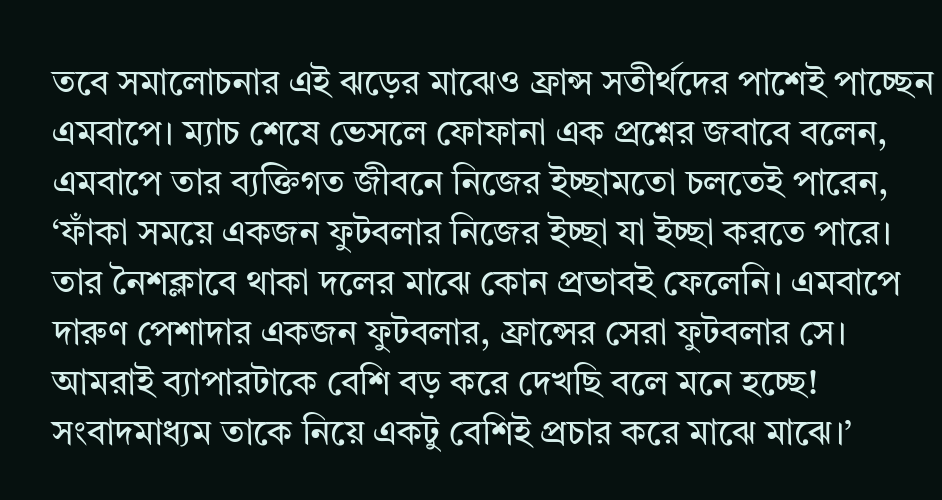তবে সমালোচনার এই ঝড়ের মাঝেও ফ্রান্স সতীর্থদের পাশেই পাচ্ছেন এমবাপে। ম্যাচ শেষে ভেসলে ফোফানা এক প্রশ্নের জবাবে বলেন, এমবাপে তার ব্যক্তিগত জীবনে নিজের ইচ্ছামতো চলতেই পারেন, ‘ফাঁকা সময়ে একজন ফুটবলার নিজের ইচ্ছা যা ইচ্ছা করতে পারে। তার নৈশক্লাবে থাকা দলের মাঝে কোন প্রভাবই ফেলেনি। এমবাপে দারুণ পেশাদার একজন ফুটবলার, ফ্রান্সের সেরা ফুটবলার সে। আমরাই ব্যাপারটাকে বেশি বড় করে দেখছি বলে মনে হচ্ছে! সংবাদমাধ্যম তাকে নিয়ে একটু বেশিই প্রচার করে মাঝে মাঝে।’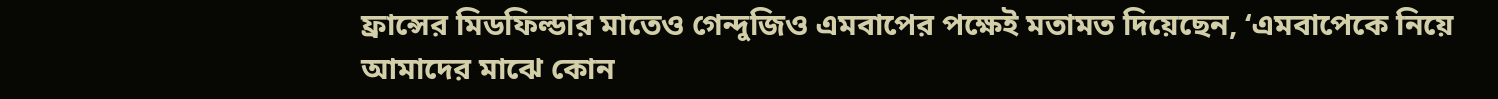ফ্রান্সের মিডফিল্ডার মাতেও গেন্দুজিও এমবাপের পক্ষেই মতামত দিয়েছেন, ‘এমবাপেকে নিয়ে আমাদের মাঝে কোন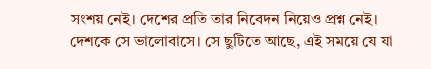সংশয় নেই। দেশের প্রতি তার নিবেদন নিয়েও প্রশ্ন নেই। দেশকে সে ভালোবাসে। সে ছুটিতে আছে, এই সময়ে যে যা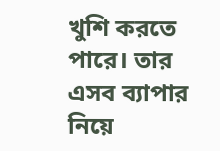খুশি করতে পারে। তার এসব ব্যাপার নিয়ে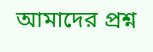আমাদের প্রশ্ন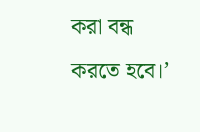করা বন্ধ করতে হবে।’